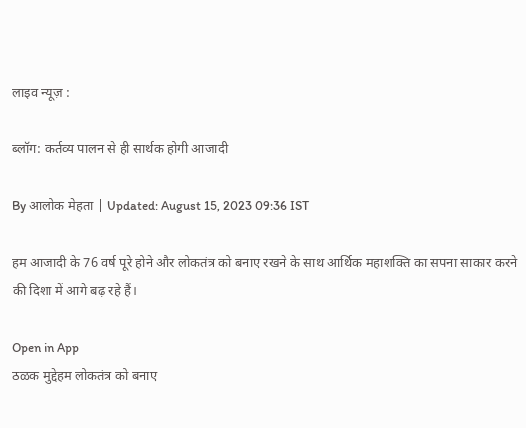लाइव न्यूज़ :

ब्लॉग: कर्तव्य पालन से ही सार्थक होगी आजादी

By आलोक मेहता | Updated: August 15, 2023 09:36 IST

हम आजादी के 76 वर्ष पूरे होने और लोकतंत्र को बनाए रखने के साथ आर्थिक महाशक्ति का सपना साकार करने की दिशा में आगे बढ़ रहे हैं।

Open in App
ठळक मुद्देहम लोकतंत्र को बनाए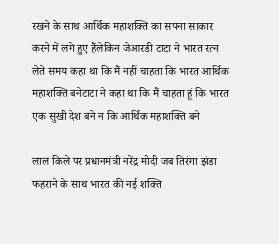रखने के साथ आर्थिक महाशक्ति का सपना साकार करने में लगे हुए हैंलेकिन जेआरडी टाटा ने भारत रत्न लेते समय कहा था कि मैं नहीं चाहता कि भारत आर्थिक महाशक्ति बनेटाटा ने कहा था कि मैं चाहता हूं कि भारत एक सुखी देश बने न कि आर्थिक महाशक्ति बने

लाल किले पर प्रधानमंत्री नरेंद्र मोदी जब तिरंगा झंडा फहराने के साथ भारत की नई शक्ति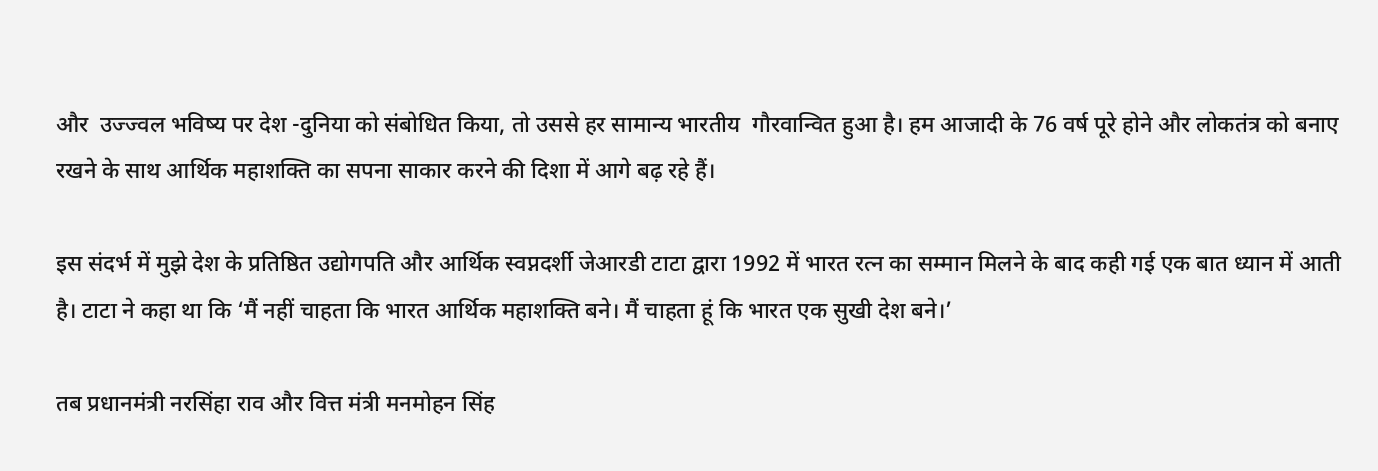और  उज्ज्वल भविष्य पर देश -दुनिया को संबोधित किया, तो उससे हर सामान्य भारतीय  गौरवान्वित हुआ है। हम आजादी के 76 वर्ष पूरे होने और लोकतंत्र को बनाए रखने के साथ आर्थिक महाशक्ति का सपना साकार करने की दिशा में आगे बढ़ रहे हैं।

इस संदर्भ में मुझे देश के प्रतिष्ठित उद्योगपति और आर्थिक स्वप्नदर्शी जेआरडी टाटा द्वारा 1992 में भारत रत्न का सम्मान मिलने के बाद कही गई एक बात ध्यान में आती है। टाटा ने कहा था कि ‘मैं नहीं चाहता कि भारत आर्थिक महाशक्ति बने। मैं चाहता हूं कि भारत एक सुखी देश बने।’

तब प्रधानमंत्री नरसिंहा राव और वित्त मंत्री मनमोहन सिंह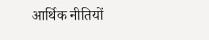आर्थिक नीतियों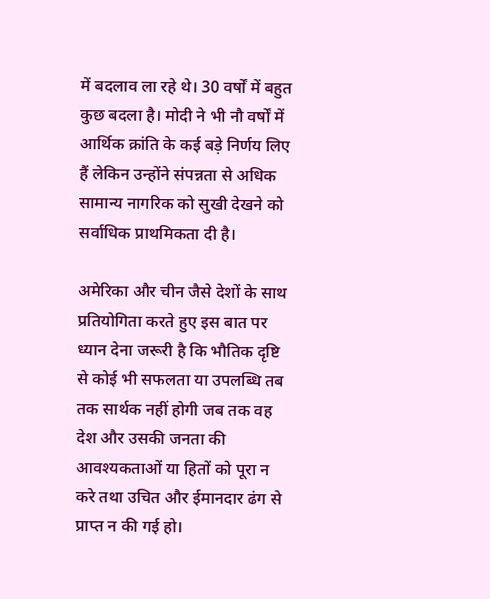में बदलाव ला रहे थे। 30 वर्षों में बहुत कुछ बदला है। मोदी ने भी नौ वर्षों में आर्थिक क्रांति के कई बड़े निर्णय लिए हैं लेकिन उन्होंने संपन्नता से अधिक सामान्य नागरिक को सुखी देखने को सर्वाधिक प्राथमिकता दी है।

अमेरिका और चीन जैसे देशों के साथ प्रतियोगिता करते हुए इस बात पर ध्यान देना जरूरी है कि भौतिक दृष्टि से कोई भी सफलता या उपलब्धि तब तक सार्थक नहीं होगी जब तक वह देश और उसकी जनता की आवश्यकताओं या हितों को पूरा न करे तथा उचित और ईमानदार ढंग से प्राप्त न की गई हो।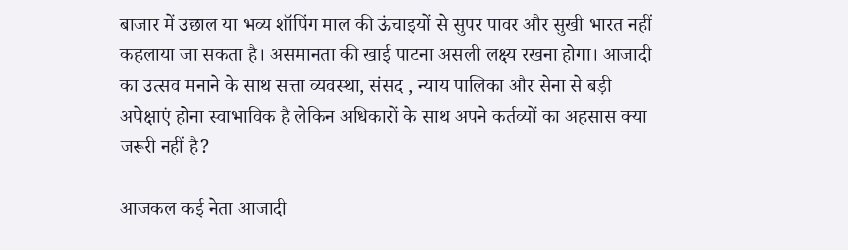बाजार में उछाल या भव्य शॉपिंग माल की ऊंचाइयों से सुपर पावर और सुखी भारत नहीं कहलाया जा सकता है। असमानता की खाई पाटना असली लक्ष्य रखना होगा। आजादी का उत्सव मनाने के साथ सत्ता व्यवस्था, संसद , न्याय पालिका और सेना से बड़ी अपेक्षाएं होना स्वाभाविक है लेकिन अधिकारों के साथ अपने कर्तव्यों का अहसास क्या जरूरी नहीं है?

आजकल कई नेता आजादी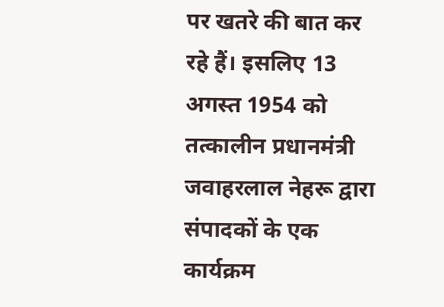पर खतरे की बात कर रहे हैं। इसलिए 13 अगस्त 1954 को तत्कालीन प्रधानमंत्री जवाहरलाल नेहरू द्वारा संपादकों के एक कार्यक्रम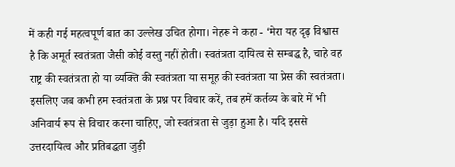में कही गई महत्वपूर्ण बात का उल्लेख उचित होगा। नेहरू ने कहा - ‘मेरा यह दृढ़ विश्वास है कि अमूर्त स्वतंत्रता जैसी कोई वस्तु नहीं होती। स्वतंत्रता दायित्व से सम्बद्ध है, चाहे वह राष्ट्र की स्वतंत्रता हो या व्यक्ति की स्वतंत्रता या समूह की स्वतंत्रता या प्रेस की स्वतंत्रता। इसलिए जब कभी हम स्वतंत्रता के प्रश्न पर विचार करें, तब हमें कर्तव्य के बारे में भी अनिवार्य रूप से विचार करना चाहिए, जो स्वतंत्रता से जुड़ा हुआ है। यदि इससे उत्तरदायित्व और प्रतिबद्धता जुड़ी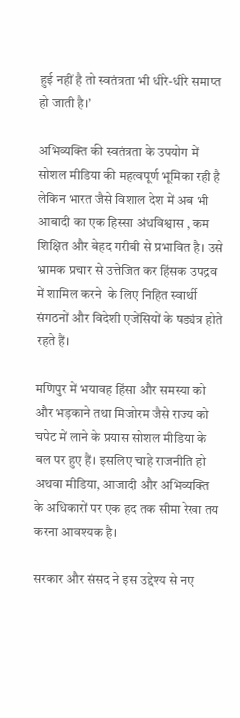हुई नहीं है तो स्वतंत्रता भी धीरे-धीरे समाप्त हो जाती है।’

अभिव्यक्ति की स्वतंत्रता के उपयोग में सोशल मीडिया की महत्वपूर्ण भूमिका रही है लेकिन भारत जैसे विशाल देश में अब भी आबादी का एक हिस्सा अंधविश्वास , कम शिक्षित और बेहद गरीबी से प्रभावित है। उसे भ्रामक प्रचार से उत्तेजित कर हिंसक उपद्रव में शामिल करने  के लिए निहित स्वार्थी संगठनों और विदेशी एजेंसियों के षड्यं‌त्र होते रहते हैं।

मणिपुर में भयावह हिंसा और समस्या को और भड़काने तथा मिजोरम जैसे राज्य को चपेट में लाने के प्रयास सोशल मीडिया के बल पर हुए हैं। इसलिए चाहे राजनीति हो अथवा मीडिया, आजादी और अभिव्यक्ति के अधिकारों पर एक हद तक सीमा रेखा तय करना आवश्यक है।

सरकार और संसद ने इस उद्देश्य से नए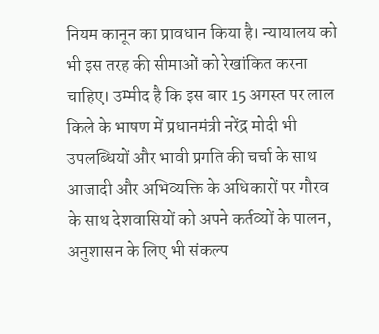नियम कानून का प्रावधान किया है। न्यायालय को भी इस तरह की सीमाओं को रेखांकित करना चाहिए। उम्मीद है कि इस बार 15 अगस्त पर लाल किले के भाषण में प्रधानमंत्री नरेंद्र मोदी भी उपलब्धियों और भावी प्रगति की चर्चा के साथ आजादी और अभिव्यक्ति के अधिकारों पर गौरव के साथ देशवासियों को अपने कर्तव्यों के पालन, अनुशासन के लिए भी संकल्प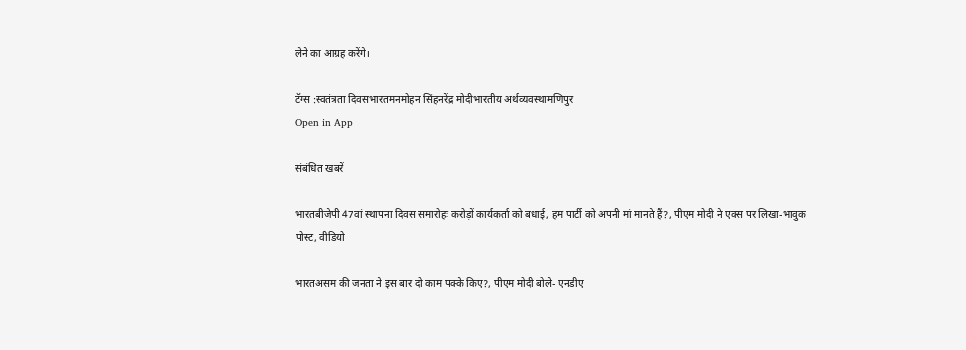लेने का आग्रह करेंगे।

टॅग्स :स्वतंत्रता दिवसभारतमनमोहन सिंहनरेंद्र मोदीभारतीय अर्थव्यवस्थामणिपुर
Open in App

संबंधित खबरें

भारतबीजेपी 47वां स्थापना दिवस समारोहः करोड़ों कार्यकर्ता को बधाई, हम पार्टी को अपनी मां मानते हैं?, पीएम मोदी ने एक्स पर लिखा-भावुक पोस्ट, वीडियो

भारतअसम की जनता ने इस बार दो काम पक्के किए?, पीएम मोदी बोले- एनडीए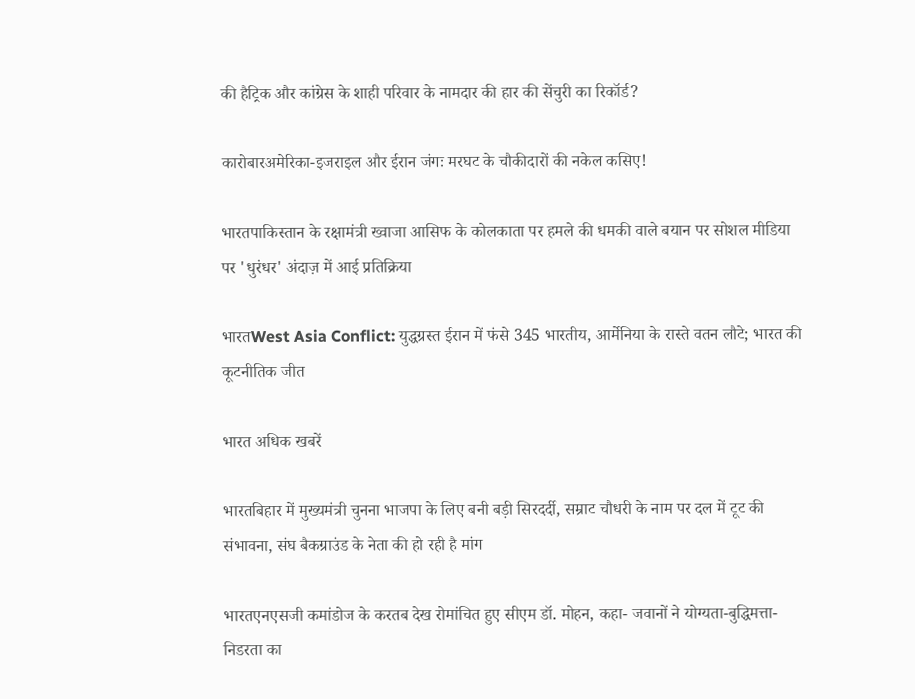की हैट्रिक और कांग्रेस के शाही परिवार के नामदार की हार की सेंचुरी का रिकॉर्ड?

कारोबारअमेरिका-इजराइल और ईरान जंगः मरघट के चौकीदारों की नकेल कसिए!

भारतपाकिस्तान के रक्षामंत्री ख्वाजा आसिफ के कोलकाता पर हमले की धमकी वाले बयान पर सोशल मीडिया पर 'धुरंधर' अंदाज़ में आई प्रतिक्रिया

भारतWest Asia Conflict: युद्धग्रस्त ईरान में फंसे 345 भारतीय, आर्मेनिया के रास्ते वतन लौटे; भारत की कूटनीतिक जीत

भारत अधिक खबरें

भारतबिहार में मुख्यमंत्री चुनना भाजपा के लिए बनी बड़ी सिरदर्दी, सम्राट चौधरी के नाम पर दल में टूट की संभावना, संघ बैकग्राउंड के नेता की हो रही है मांग

भारतएनएसजी कमांडोज के करतब देख रोमांचित हुए सीएम डॉ. मोहन, कहा- जवानों ने योग्यता-बुद्धिमत्ता-निडरता का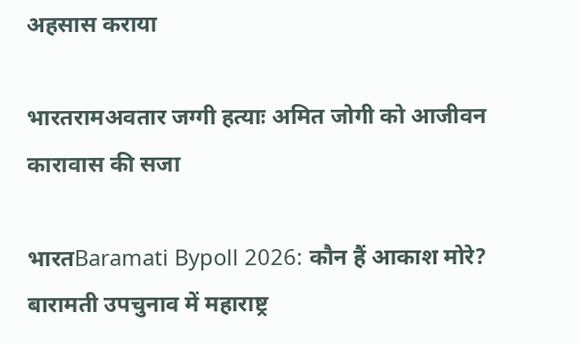अहसास कराया

भारतरामअवतार जग्गी हत्याः अमित जोगी को आजीवन कारावास की सजा

भारतBaramati Bypoll 2026: कौन हैं आकाश मोरे? बारामती उपचुनाव में महाराष्ट्र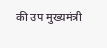की उप मुख्यमंत्री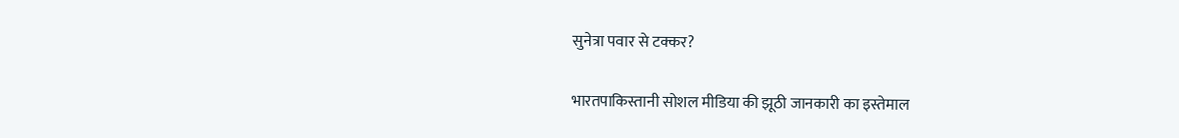सुनेत्रा पवार से टक्कर?

भारतपाकिस्तानी सोशल मीडिया की झूठी जानकारी का इस्तेमाल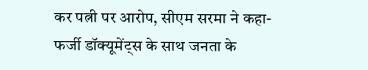कर पत्नी पर आरोप, सीएम सरमा ने कहा-फर्जी डॉक्यूमेंट्स के साथ जनता के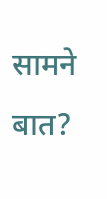सामने बात?